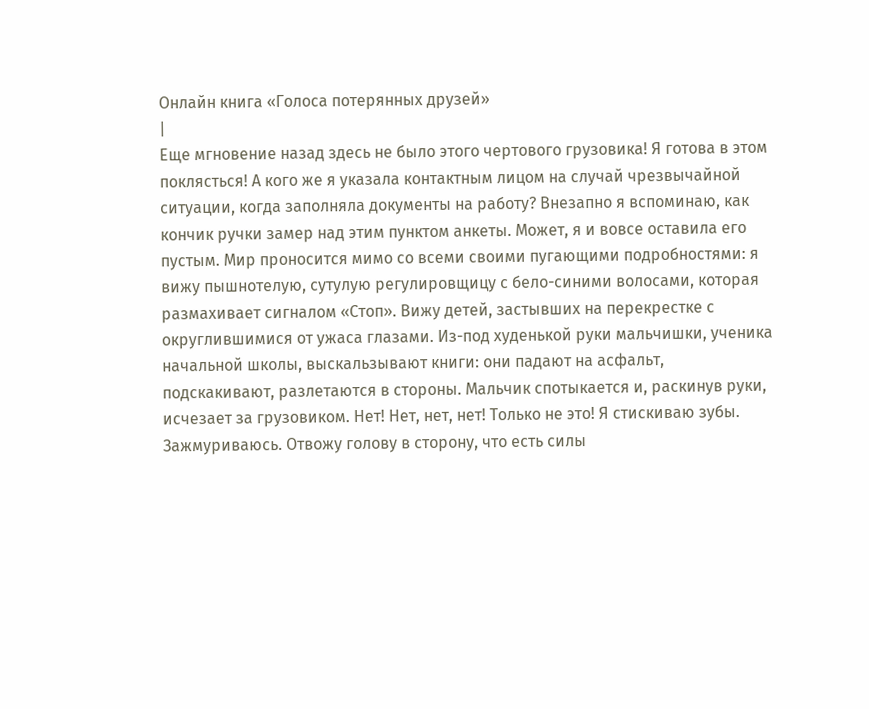Онлайн книга «Голоса потерянных друзей»
|
Еще мгновение назад здесь не было этого чертового грузовика! Я готова в этом поклясться! А кого же я указала контактным лицом на случай чрезвычайной ситуации, когда заполняла документы на работу? Внезапно я вспоминаю, как кончик ручки замер над этим пунктом анкеты. Может, я и вовсе оставила его пустым. Мир проносится мимо со всеми своими пугающими подробностями: я вижу пышнотелую, сутулую регулировщицу с бело-синими волосами, которая размахивает сигналом «Стоп». Вижу детей, застывших на перекрестке с округлившимися от ужаса глазами. Из-под худенькой руки мальчишки, ученика начальной школы, выскальзывают книги: они падают на асфальт, подскакивают, разлетаются в стороны. Мальчик спотыкается и, раскинув руки, исчезает за грузовиком. Нет! Нет, нет, нет! Только не это! Я стискиваю зубы. Зажмуриваюсь. Отвожу голову в сторону, что есть силы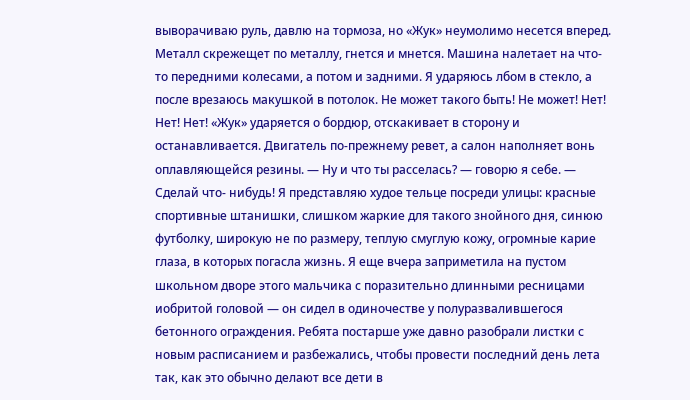выворачиваю руль, давлю на тормоза, но «Жук» неумолимо несется вперед. Металл скрежещет по металлу, гнется и мнется. Машина налетает на что-то передними колесами, а потом и задними. Я ударяюсь лбом в стекло, а после врезаюсь макушкой в потолок. Не может такого быть! Не может! Нет! Нет! Нет! «Жук» ударяется о бордюр, отскакивает в сторону и останавливается. Двигатель по-прежнему ревет, а салон наполняет вонь оплавляющейся резины. — Ну и что ты расселась? — говорю я себе. — Сделай что- нибудь! Я представляю худое тельце посреди улицы: красные спортивные штанишки, слишком жаркие для такого знойного дня, синюю футболку, широкую не по размеру, теплую смуглую кожу, огромные карие глаза, в которых погасла жизнь. Я еще вчера заприметила на пустом школьном дворе этого мальчика с поразительно длинными ресницами иобритой головой — он сидел в одиночестве у полуразвалившегося бетонного ограждения. Ребята постарше уже давно разобрали листки с новым расписанием и разбежались, чтобы провести последний день лета так, как это обычно делают все дети в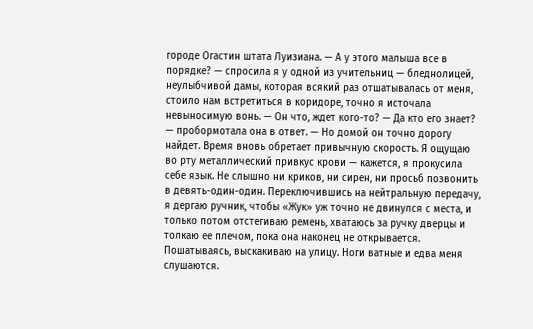городе Огастин штата Луизиана. — А у этого малыша все в порядке? — спросила я у одной из учительниц — бледнолицей, неулыбчивой дамы, которая всякий раз отшатывалась от меня, стоило нам встретиться в коридоре, точно я источала невыносимую вонь. — Он что, ждет кого-то? — Да кто его знает? — пробормотала она в ответ. — Но домой он точно дорогу найдет. Время вновь обретает привычную скорость. Я ощущаю во рту металлический привкус крови — кажется, я прокусила себе язык. Не слышно ни криков, ни сирен, ни просьб позвонить в девять-один-один. Переключившись на нейтральную передачу, я дергаю ручник, чтобы «Жук» уж точно не двинулся с места, и только потом отстегиваю ремень, хватаюсь за ручку дверцы и толкаю ее плечом, пока она наконец не открывается. Пошатываясь, выскакиваю на улицу. Ноги ватные и едва меня слушаются.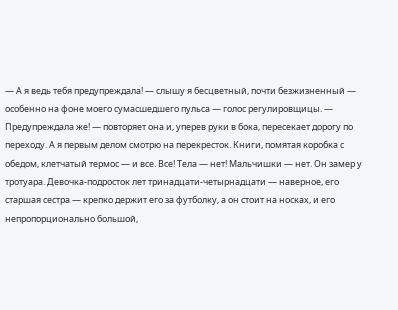— А я ведь тебя предупреждала! — слышу я бесцветный, почти безжизненный — особенно на фоне моего сумасшедшего пульса — голос регулировщицы. — Предупреждала же! — повторяет она и, уперев руки в бока, пересекает дорогу по переходу. А я первым делом смотрю на перекресток. Книги, помятая коробка с обедом, клетчатый термос — и все. Все! Тела — нет! Мальчишки — нет. Он замер у тротуара. Девочка-подросток лет тринадцати-четырнадцати — наверное, его старшая сестра — крепко держит его за футболку, а он стоит на носках, и его непропорционально большой,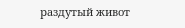раздутый живот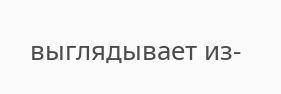выглядывает из-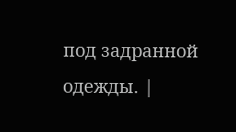под задранной одежды. |